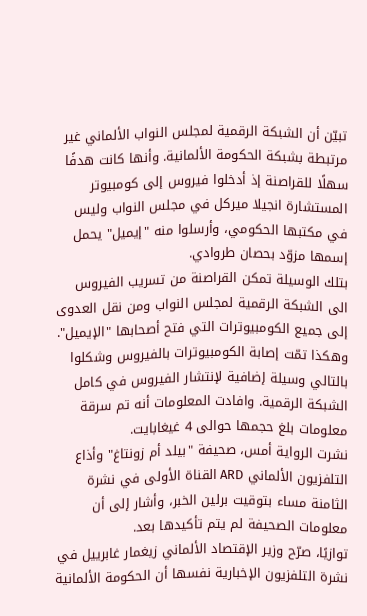تبيّن أن الشبكة الرقمية لمجلس النواب الألماني غير مرتبطة بشبكة الحكومة الألمانية. وأنها كانت هدفًا سهلًا للقراصنة إذ أدخلوا فيروس إلى كومبيوتر المستشارة انجيلا ميركل في مجلس النواب وليس في مكتبها الحكومي، وأرسلوا منه "إيميل" يحمل إسمها مزوّد بحصان طروادي.
بتلك الوسيلة تمكن القراصنة من تسريب الفيروس الى الشبكة الرقمية لمجلس النواب ومن نقل العدوى إلى جميع الكومبيوترات التي فتح أصحابها "الإيميل". وهكذا تمّت إصابة الكومبيوترات بالفيروس وشكلوا بالتالي وسيلة إضافية لإنتشار الفيروس في كامل الشبكة الرقمية. وافادت المعلومات أنه تم سرقة معلومات بلغ حجمها حوالى 4 غيغابايت.
نشرت الرواية أمس، صحيفة "بيلد أم زونتاغ" وأذاع التلفزيون الألماني ARD القناة الأولى في نشرة الثامنة مساء بتوقيت برلين الخبر، وأشار إلى أن معلومات الصحيفة لم يتم تأكيدها بعد.
توازيًا، صرّح وزير الإقتصاد الألماني زيغمار غابرييل في نشرة التلفزيون الإخبارية نفسها أن الحكومة الألمانية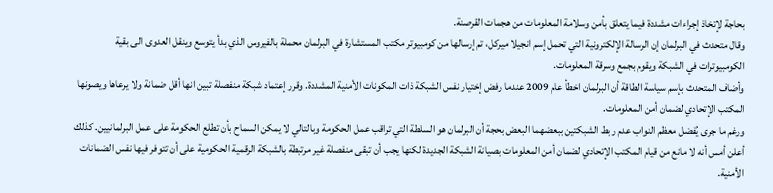بحاجة لإتخاذ إجراءات مشددة فيما يتعلق بأمن وسلامة المعلومات من هجمات القرصنة.
وقال متحدث في البرلمان إن الرسالة الإلكترونية التي تحمل إسم انجيلا ميركل، تم إرسالها من كومبيوتر مكتب المستشارة في البرلمان محملة بالفيروس الذي بدأ يتوسع وينقل العدوى الى بقية الكومبيوترات في الشبكة ويقوم بجمع وسرقة المعلومات.
وأضاف المتحدث بإسم سياسة الطاقة أن البرلمان اخطأ عام 2009 عندما رفض إختيار نفس الشبكة ذات المكونات الأمنية المشددة. وقرر إعتماد شبكة منفصلة تبين انها أقل ضمانة ولا يرعاها ويصونها المكتب الإتحادي لضمان أمن المعلومات.
ورغم ما جرى يُفضل معظم النواب عدم ربط الشبكتين ببعضهما البعض بحجة أن البرلمان هو السلطة التي تراقب عمل الحكومة وبالتالي لا يمكن السماح بأن تطلع الحكومة على عمل البرلمانيين. كذلك أعلن أمس أنه لا مانع من قيام المكتب الإتحادي لضمان أمن المعلومات بصيانة الشبكة الجديدة لكنها يجب أن تبقى منفصلة غير مرتبطة بالشبكة الرقمية الحكومية على أن تتوفر فيها نفس الضمانات الأمنية.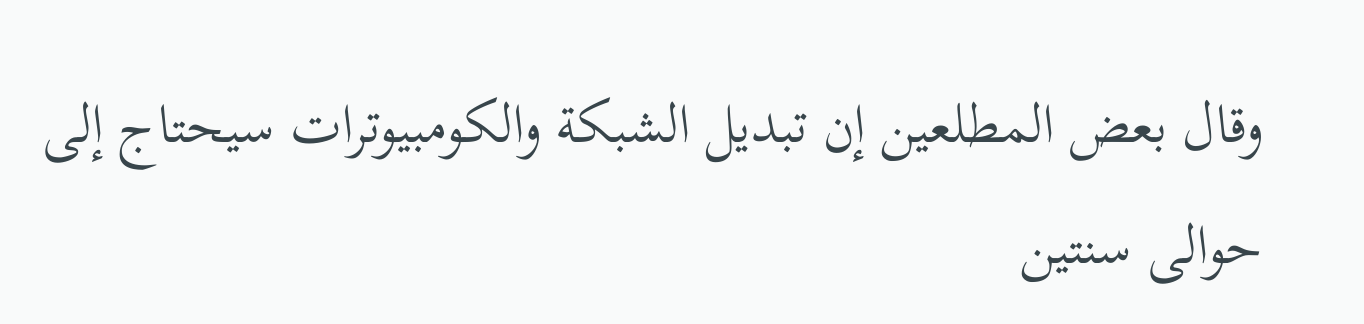وقال بعض المطلعين إن تبديل الشبكة والكومبيوترات سيحتاج إلى حوالى سنتين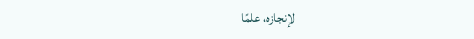لإنجازه، علمًا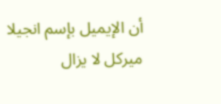أن الإيميل بإسم انجيلا ميركل لا يزال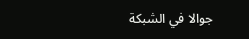جوالا في الشبكة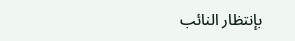بإنتظار النائب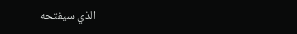الذي سيفتحه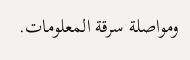ومواصلة سرقة المعلومات.